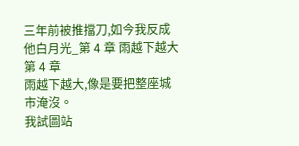三年前被推擋刀,如今我反成他白月光_第 4 章 雨越下越大
第 4 章
雨越下越大,像是要把整座城市淹沒。
我試圖站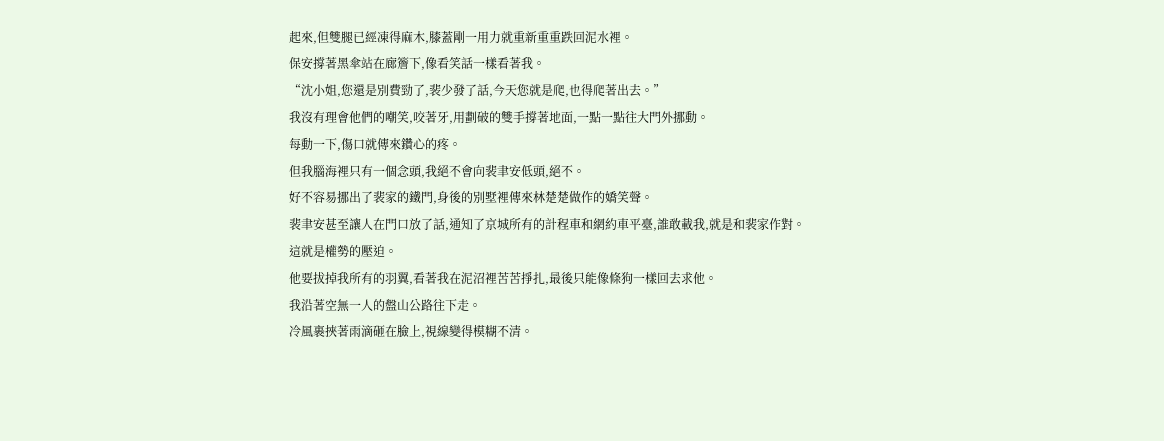起來,但雙腿已經凍得麻木,膝蓋剛一用力就重新重重跌回泥水裡。
保安撐著黑傘站在廊簷下,像看笑話一樣看著我。
“沈小姐,您還是別費勁了,裴少發了話,今天您就是爬,也得爬著出去。”
我沒有理會他們的嘲笑,咬著牙,用劃破的雙手撐著地面,一點一點往大門外挪動。
每動一下,傷口就傳來鑽心的疼。
但我腦海裡只有一個念頭,我絕不會向裴聿安低頭,絕不。
好不容易挪出了裴家的鐵門,身後的別墅裡傳來林楚楚做作的嬌笑聲。
裴聿安甚至讓人在門口放了話,通知了京城所有的計程車和網約車平臺,誰敢載我,就是和裴家作對。
這就是權勢的壓迫。
他要拔掉我所有的羽翼,看著我在泥沼裡苦苦掙扎,最後只能像條狗一樣回去求他。
我沿著空無一人的盤山公路往下走。
冷風裹挾著雨滴砸在臉上,視線變得模糊不清。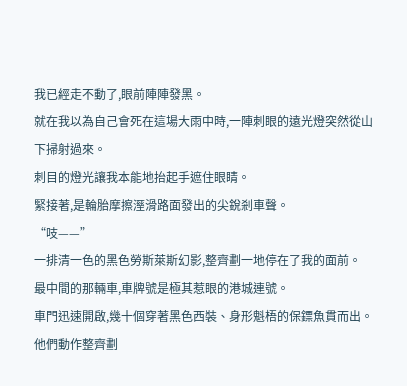我已經走不動了,眼前陣陣發黑。
就在我以為自己會死在這場大雨中時,一陣刺眼的遠光燈突然從山下掃射過來。
刺目的燈光讓我本能地抬起手遮住眼睛。
緊接著,是輪胎摩擦溼滑路面發出的尖銳剎車聲。
“吱——”
一排清一色的黑色勞斯萊斯幻影,整齊劃一地停在了我的面前。
最中間的那輛車,車牌號是極其惹眼的港城連號。
車門迅速開啟,幾十個穿著黑色西裝、身形魁梧的保鏢魚貫而出。
他們動作整齊劃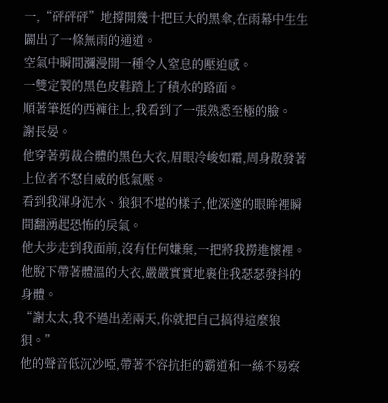一,“砰砰砰”地撐開幾十把巨大的黑傘,在雨幕中生生闢出了一條無雨的通道。
空氣中瞬間瀰漫開一種令人窒息的壓迫感。
一雙定製的黑色皮鞋踏上了積水的路面。
順著筆挺的西褲往上,我看到了一張熟悉至極的臉。
謝長晏。
他穿著剪裁合體的黑色大衣,眉眼冷峻如霜,周身散發著上位者不怒自威的低氣壓。
看到我渾身泥水、狼狽不堪的樣子,他深邃的眼眸裡瞬間翻湧起恐怖的戾氣。
他大步走到我面前,沒有任何嫌棄,一把將我撈進懷裡。
他脫下帶著體溫的大衣,嚴嚴實實地裹住我瑟瑟發抖的身體。
“謝太太,我不過出差兩天,你就把自己搞得這麼狼狽。”
他的聲音低沉沙啞,帶著不容抗拒的霸道和一絲不易察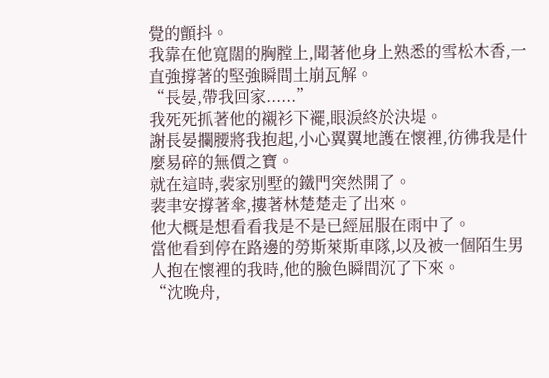覺的顫抖。
我靠在他寬闊的胸膛上,聞著他身上熟悉的雪松木香,一直強撐著的堅強瞬間土崩瓦解。
“長晏,帶我回家......”
我死死抓著他的襯衫下襬,眼淚終於決堤。
謝長晏攔腰將我抱起,小心翼翼地護在懷裡,彷彿我是什麼易碎的無價之寶。
就在這時,裴家別墅的鐵門突然開了。
裴聿安撐著傘,摟著林楚楚走了出來。
他大概是想看看我是不是已經屈服在雨中了。
當他看到停在路邊的勞斯萊斯車隊,以及被一個陌生男人抱在懷裡的我時,他的臉色瞬間沉了下來。
“沈晚舟,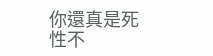你還真是死性不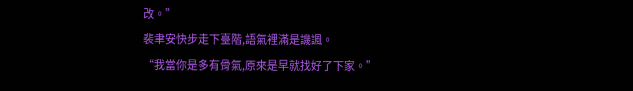改。”
裴聿安快步走下臺階,語氣裡滿是譏諷。
“我當你是多有骨氣,原來是早就找好了下家。”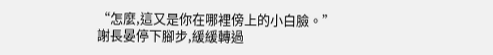“怎麼,這又是你在哪裡傍上的小白臉。”
謝長晏停下腳步,緩緩轉過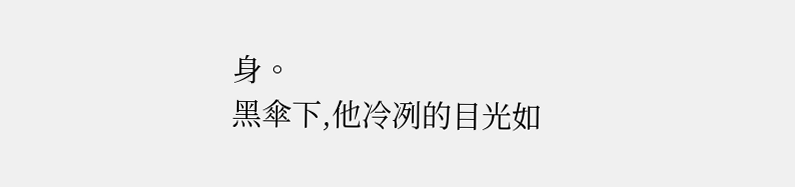身。
黑傘下,他冷冽的目光如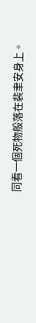同看一個死物般落在裴聿安身上。